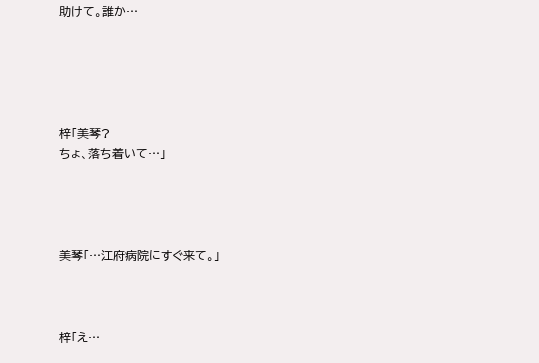助けて。誰か…





梓「美琴?
ちょ、落ち着いて…」




美琴「…江府病院にすぐ来て。」



梓「え…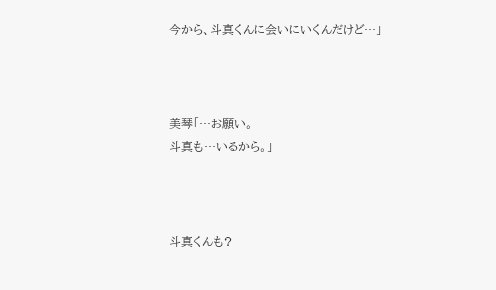今から、斗真くんに会いにいくんだけど…」



美琴「…お願い。
斗真も…いるから。」



斗真くんも?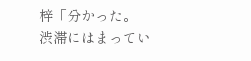梓「分かった。
渋滞にはまってい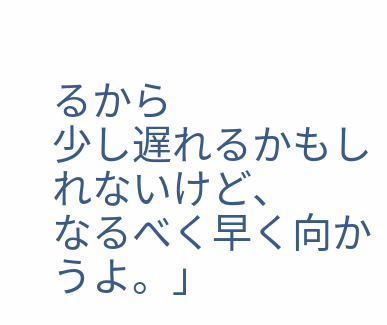るから
少し遅れるかもしれないけど、
なるべく早く向かうよ。」